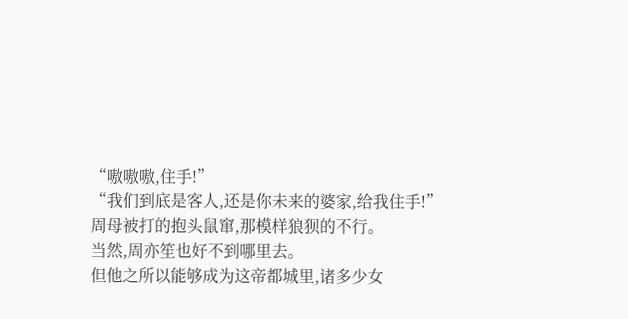“嗷嗷嗷,住手!”
“我们到底是客人,还是你未来的婆家,给我住手!”
周母被打的抱头鼠窜,那模样狼狈的不行。
当然,周亦笙也好不到哪里去。
但他之所以能够成为这帝都城里,诸多少女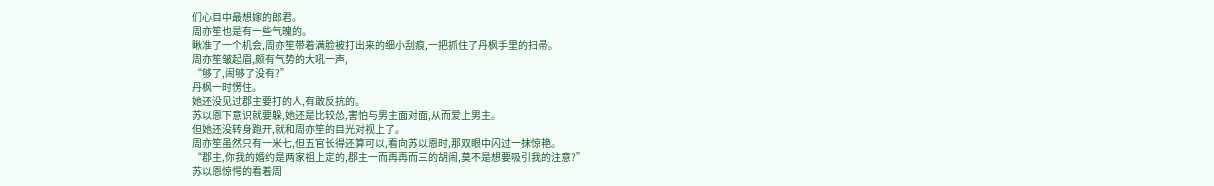们心目中最想嫁的郎君。
周亦笙也是有一些气魄的。
瞅准了一个机会,周亦笙带着满脸被打出来的细小刮痕,一把抓住了丹枫手里的扫帚。
周亦笙皱起眉,颇有气势的大吼一声,
“够了,闹够了没有?”
丹枫一时愣住。
她还没见过郡主要打的人,有敢反抗的。
苏以恩下意识就要躲,她还是比较怂,害怕与男主面对面,从而爱上男主。
但她还没转身跑开,就和周亦笙的目光对视上了。
周亦笙虽然只有一米七,但五官长得还算可以,看向苏以恩时,那双眼中闪过一抹惊艳。
“郡主,你我的婚约是两家祖上定的,郡主一而再再而三的胡闹,莫不是想要吸引我的注意?”
苏以恩惊愕的看着周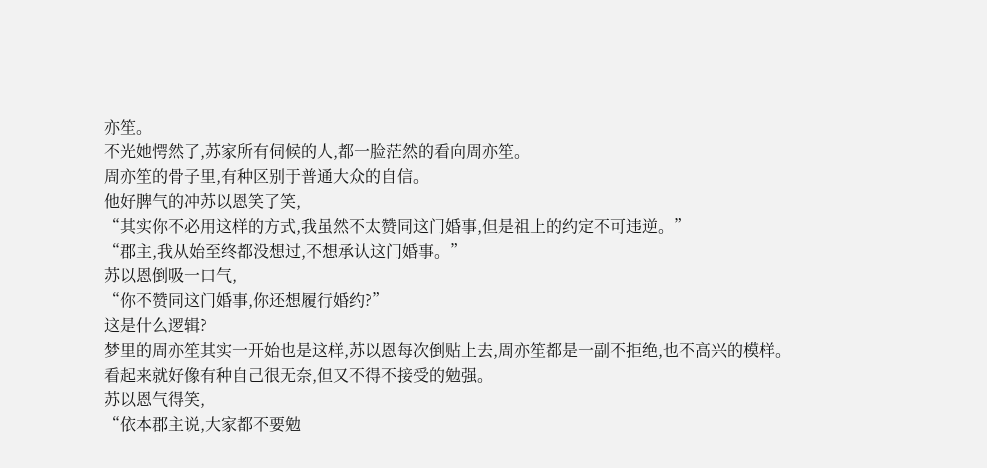亦笙。
不光她愕然了,苏家所有伺候的人,都一脸茫然的看向周亦笙。
周亦笙的骨子里,有种区别于普通大众的自信。
他好脾气的冲苏以恩笑了笑,
“其实你不必用这样的方式,我虽然不太赞同这门婚事,但是祖上的约定不可违逆。”
“郡主,我从始至终都没想过,不想承认这门婚事。”
苏以恩倒吸一口气,
“你不赞同这门婚事,你还想履行婚约?”
这是什么逻辑?
梦里的周亦笙其实一开始也是这样,苏以恩每次倒贴上去,周亦笙都是一副不拒绝,也不高兴的模样。
看起来就好像有种自己很无奈,但又不得不接受的勉强。
苏以恩气得笑,
“依本郡主说,大家都不要勉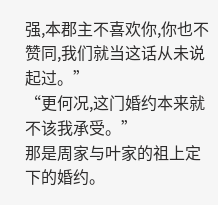强,本郡主不喜欢你,你也不赞同,我们就当这话从未说起过。”
“更何况,这门婚约本来就不该我承受。”
那是周家与叶家的祖上定下的婚约。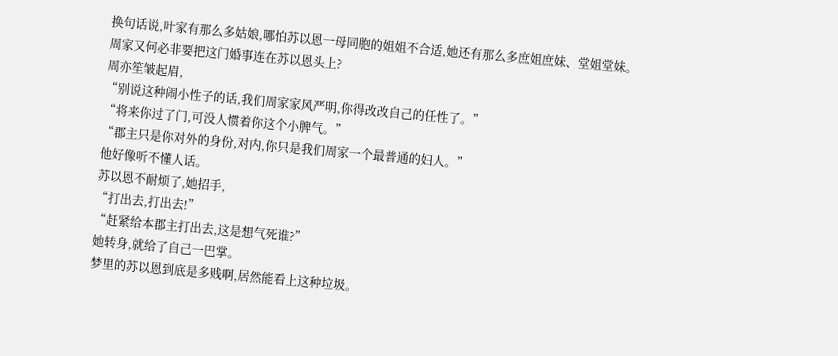换句话说,叶家有那么多姑娘,哪怕苏以恩一母同胞的姐姐不合适,她还有那么多庶姐庶妹、堂姐堂妹。
周家又何必非要把这门婚事连在苏以恩头上?
周亦笙皱起眉,
“别说这种闹小性子的话,我们周家家风严明,你得改改自己的任性了。”
“将来你过了门,可没人惯着你这个小脾气。”
“郡主只是你对外的身份,对内,你只是我们周家一个最普通的妇人。”
他好像听不懂人话。
苏以恩不耐烦了,她招手,
“打出去,打出去!”
“赶紧给本郡主打出去,这是想气死谁?”
她转身,就给了自己一巴掌。
梦里的苏以恩到底是多贱啊,居然能看上这种垃圾。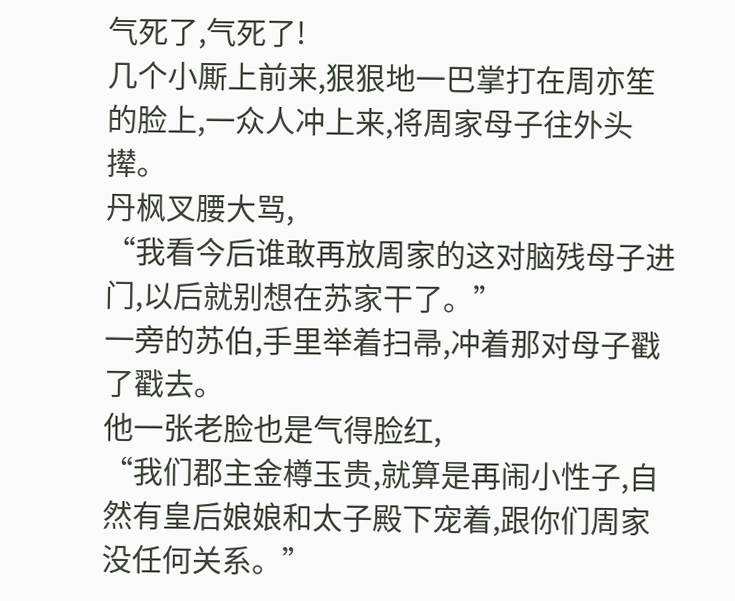气死了,气死了!
几个小厮上前来,狠狠地一巴掌打在周亦笙的脸上,一众人冲上来,将周家母子往外头撵。
丹枫叉腰大骂,
“我看今后谁敢再放周家的这对脑残母子进门,以后就别想在苏家干了。”
一旁的苏伯,手里举着扫帚,冲着那对母子戳了戳去。
他一张老脸也是气得脸红,
“我们郡主金樽玉贵,就算是再闹小性子,自然有皇后娘娘和太子殿下宠着,跟你们周家没任何关系。”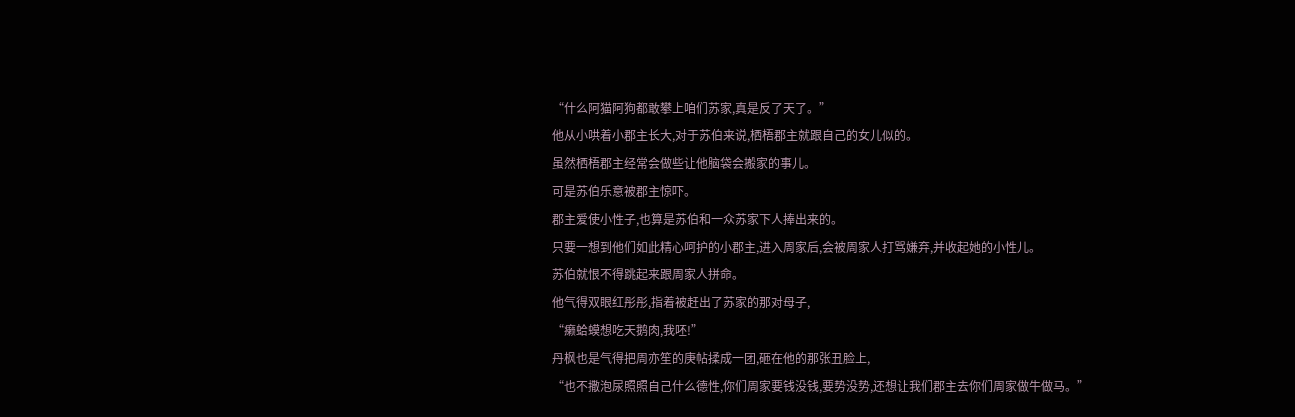“什么阿猫阿狗都敢攀上咱们苏家,真是反了天了。”
他从小哄着小郡主长大,对于苏伯来说,栖梧郡主就跟自己的女儿似的。
虽然栖梧郡主经常会做些让他脑袋会搬家的事儿。
可是苏伯乐意被郡主惊吓。
郡主爱使小性子,也算是苏伯和一众苏家下人捧出来的。
只要一想到他们如此精心呵护的小郡主,进入周家后,会被周家人打骂嫌弃,并收起她的小性儿。
苏伯就恨不得跳起来跟周家人拼命。
他气得双眼红彤彤,指着被赶出了苏家的那对母子,
“癞蛤蟆想吃天鹅肉,我呸!”
丹枫也是气得把周亦笙的庚帖揉成一团,砸在他的那张丑脸上,
“也不撒泡尿照照自己什么德性,你们周家要钱没钱,要势没势,还想让我们郡主去你们周家做牛做马。”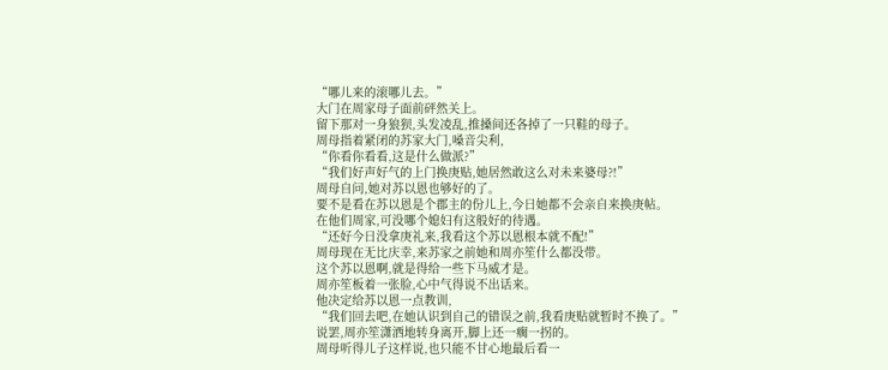“哪儿来的滚哪儿去。”
大门在周家母子面前砰然关上。
留下那对一身狼狈,头发凌乱,推搡间还各掉了一只鞋的母子。
周母指着紧闭的苏家大门,嗓音尖利,
“你看你看看,这是什么做派?”
“我们好声好气的上门换庚贴,她居然敢这么对未来婆母?!”
周母自问,她对苏以恩也够好的了。
要不是看在苏以恩是个郡主的份儿上,今日她都不会亲自来换庚帖。
在他们周家,可没哪个媳妇有这般好的待遇。
“还好今日没拿庚礼来,我看这个苏以恩根本就不配!”
周母现在无比庆幸,来苏家之前她和周亦笙什么都没带。
这个苏以恩啊,就是得给一些下马威才是。
周亦笙板着一张脸,心中气得说不出话来。
他决定给苏以恩一点教训,
“我们回去吧,在她认识到自己的错误之前,我看庚贴就暂时不换了。”
说罢,周亦笙潇洒地转身离开,脚上还一瘸一拐的。
周母听得儿子这样说,也只能不甘心地最后看一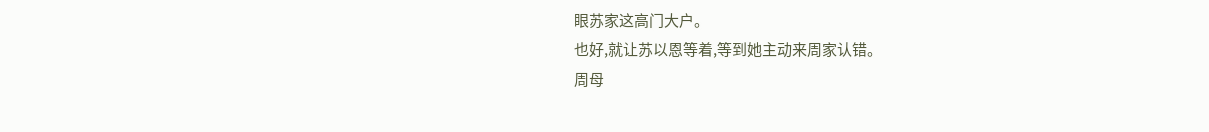眼苏家这高门大户。
也好,就让苏以恩等着,等到她主动来周家认错。
周母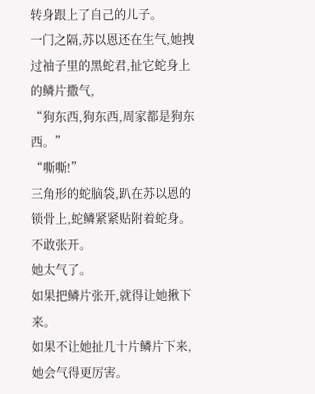转身跟上了自己的儿子。
一门之隔,苏以恩还在生气,她拽过袖子里的黑蛇君,扯它蛇身上的鳞片撒气,
“狗东西,狗东西,周家都是狗东西。”
“嘶嘶!”
三角形的蛇脑袋,趴在苏以恩的锁骨上,蛇鳞紧紧贴附着蛇身。
不敢张开。
她太气了。
如果把鳞片张开,就得让她揪下来。
如果不让她扯几十片鳞片下来,她会气得更厉害。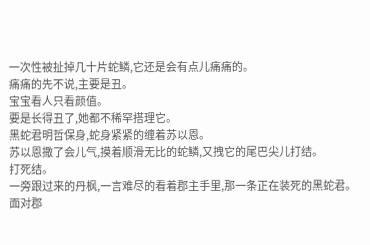一次性被扯掉几十片蛇鳞,它还是会有点儿痛痛的。
痛痛的先不说,主要是丑。
宝宝看人只看颜值。
要是长得丑了,她都不稀罕搭理它。
黑蛇君明哲保身,蛇身紧紧的缠着苏以恩。
苏以恩撒了会儿气,摸着顺滑无比的蛇鳞,又拽它的尾巴尖儿打结。
打死结。
一旁跟过来的丹枫,一言难尽的看着郡主手里,那一条正在装死的黑蛇君。
面对郡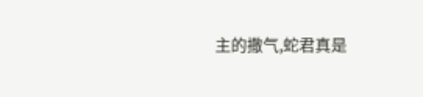主的撒气,蛇君真是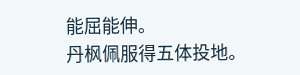能屈能伸。
丹枫佩服得五体投地。